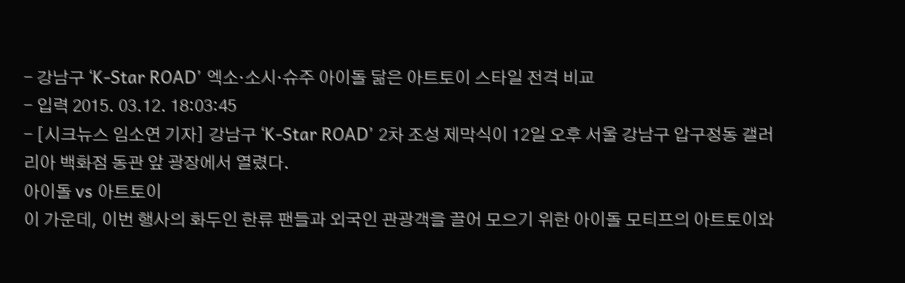- 강남구 ‘K-Star ROAD’ 엑소·소시·슈주 아이돌 닮은 아트토이 스타일 전격 비교
- 입력 2015. 03.12. 18:03:45
- [시크뉴스 임소연 기자] 강남구 ‘K-Star ROAD’ 2차 조성 제막식이 12일 오후 서울 강남구 압구정동 갤러리아 백화점 동관 앞 광장에서 열렸다.
아이돌 vs 아트토이
이 가운데, 이번 행사의 화두인 한류 팬들과 외국인 관광객을 끌어 모으기 위한 아이돌 모티프의 아트토이와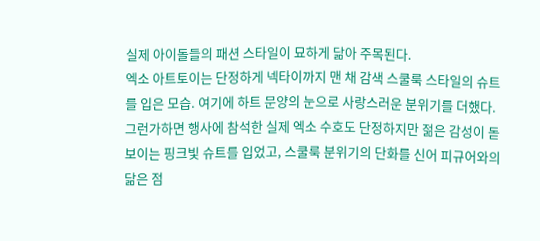실제 아이돌들의 패션 스타일이 묘하게 닮아 주목된다.
엑소 아트토이는 단정하게 넥타이까지 맨 채 감색 스쿨룩 스타일의 슈트를 입은 모습. 여기에 하트 문양의 눈으로 사랑스러운 분위기를 더했다.
그런가하면 행사에 참석한 실제 엑소 수호도 단정하지만 젊은 감성이 돋보이는 핑크빛 슈트를 입었고, 스쿨룩 분위기의 단화를 신어 피규어와의 닮은 점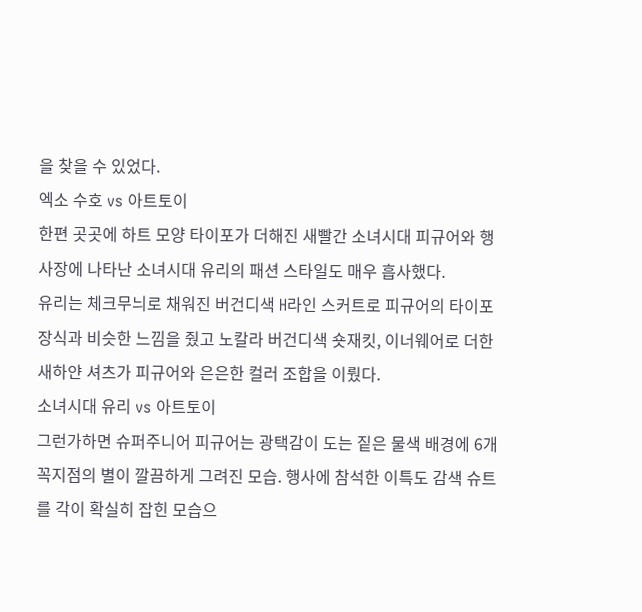을 찾을 수 있었다.
엑소 수호 vs 아트토이
한편 곳곳에 하트 모양 타이포가 더해진 새빨간 소녀시대 피규어와 행사장에 나타난 소녀시대 유리의 패션 스타일도 매우 흡사했다.
유리는 체크무늬로 채워진 버건디색 H라인 스커트로 피규어의 타이포 장식과 비슷한 느낌을 줬고 노칼라 버건디색 숏재킷, 이너웨어로 더한 새하얀 셔츠가 피규어와 은은한 컬러 조합을 이뤘다.
소녀시대 유리 vs 아트토이
그런가하면 슈퍼주니어 피규어는 광택감이 도는 짙은 물색 배경에 6개 꼭지점의 별이 깔끔하게 그려진 모습. 행사에 참석한 이특도 감색 슈트를 각이 확실히 잡힌 모습으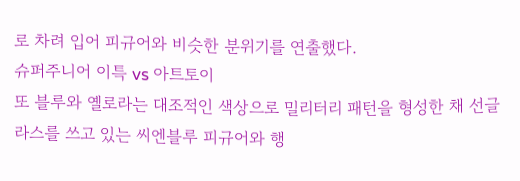로 차려 입어 피규어와 비슷한 분위기를 연출했다.
슈퍼주니어 이특 vs 아트토이
또 블루와 옐로라는 대조적인 색상으로 밀리터리 패턴을 형성한 채 선글라스를 쓰고 있는 씨엔블루 피규어와 행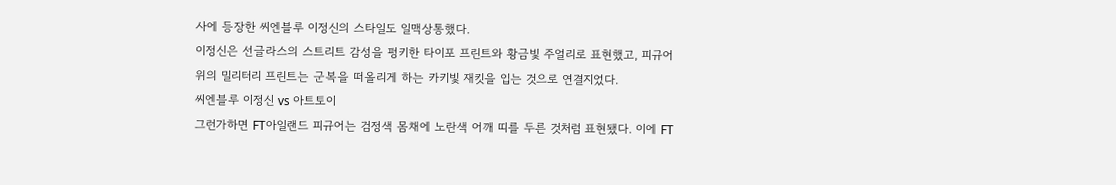사에 등장한 씨엔블루 이정신의 스타일도 일맥상통했다.
이정신은 선글라스의 스트리트 감성을 펑키한 타이포 프린트와 황금빛 주얼리로 표현했고, 피규어 위의 밀리터리 프린트는 군복을 떠올리게 하는 카키빛 재킷을 입는 것으로 연결지었다.
씨엔블루 이정신 vs 아트토이
그런가하면 FT아일랜드 피규어는 검정색 몸채에 노란색 어깨 띠를 두른 것처럼 표현됐다. 이에 FT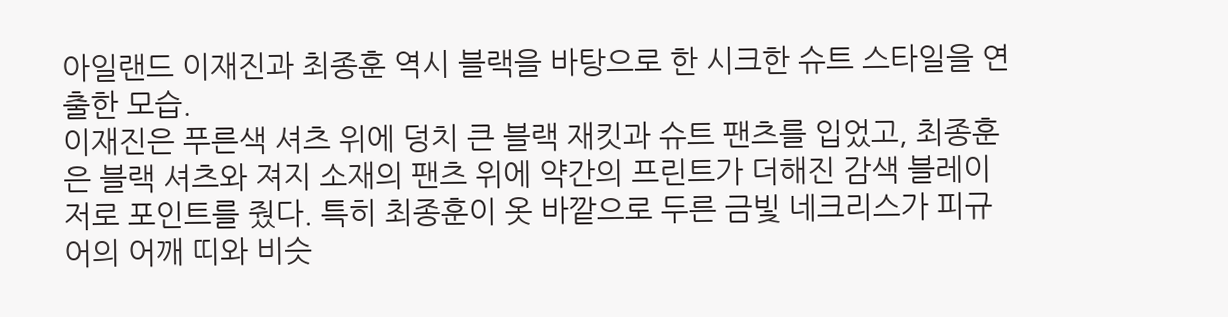아일랜드 이재진과 최종훈 역시 블랙을 바탕으로 한 시크한 슈트 스타일을 연출한 모습.
이재진은 푸른색 셔츠 위에 덩치 큰 블랙 재킷과 슈트 팬츠를 입었고, 최종훈은 블랙 셔츠와 져지 소재의 팬츠 위에 약간의 프린트가 더해진 감색 블레이저로 포인트를 줬다. 특히 최종훈이 옷 바깥으로 두른 금빛 네크리스가 피규어의 어깨 띠와 비슷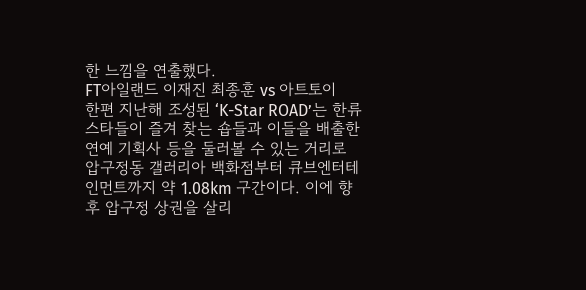한 느낌을 연출했다.
FT아일랜드 이재진 최종훈 vs 아트토이
한편 지난해 조성된 ‘K-Star ROAD’는 한류 스타들이 즐겨 찾는 숍들과 이들을 배출한 연예 기획사 등을 둘러볼 수 있는 거리로 압구정동 갤러리아 백화점부터 큐브엔터테인먼트까지 약 1.08km 구간이다. 이에 향후 압구정 상권을 살리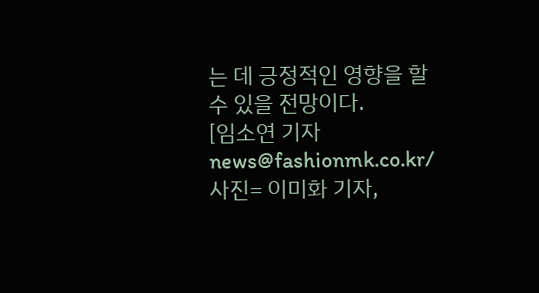는 데 긍정적인 영향을 할 수 있을 전망이다.
[임소연 기자 news@fashionmk.co.kr/사진= 이미화 기자,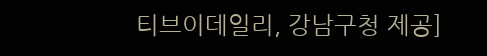티브이데일리, 강남구청 제공]